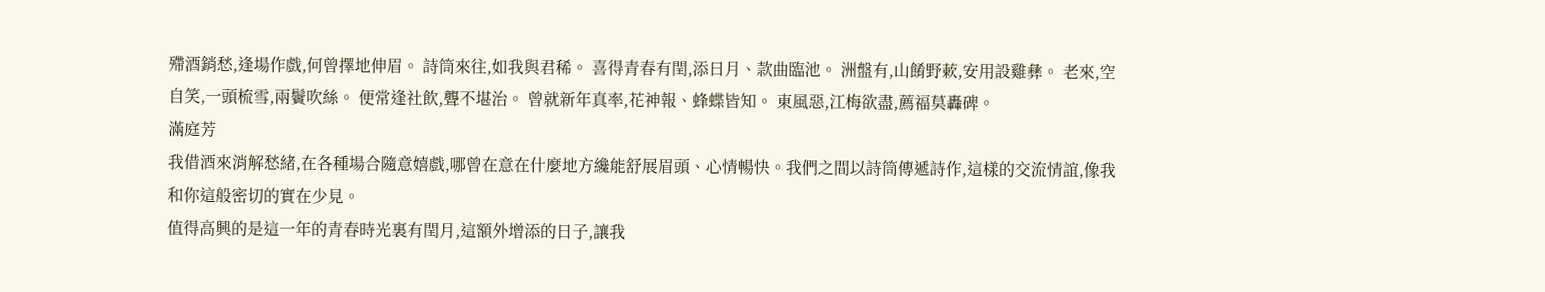殢酒銷愁,逢場作戲,何曾擇地伸眉。 詩筒來往,如我與君稀。 喜得青春有閏,添日月、款曲臨池。 洲盤有,山餚野蔌,安用設雞彝。 老來,空自笑,一頭梳雪,兩鬢吹絲。 便常逢社飲,聾不堪治。 曾就新年真率,花神報、蜂蝶皆知。 東風惡,江梅欲盡,薦福莫轟碑。
滿庭芳
我借酒來消解愁緒,在各種場合隨意嬉戲,哪曾在意在什麼地方纔能舒展眉頭、心情暢快。我們之間以詩筒傳遞詩作,這樣的交流情誼,像我和你這般密切的實在少見。
值得高興的是這一年的青春時光裏有閏月,這額外增添的日子,讓我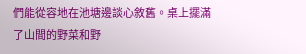們能從容地在池塘邊談心敘舊。桌上擺滿了山間的野菜和野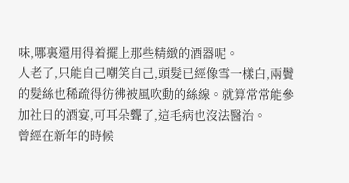味,哪裏還用得着擺上那些精緻的酒器呢。
人老了,只能自己嘲笑自己,頭髮已經像雪一樣白,兩鬢的髮絲也稀疏得彷彿被風吹動的絲線。就算常常能參加社日的酒宴,可耳朵聾了,這毛病也沒法醫治。
曾經在新年的時候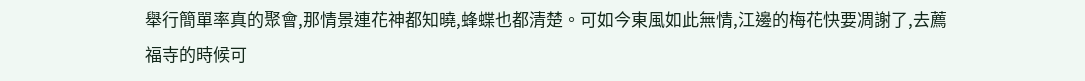舉行簡單率真的聚會,那情景連花神都知曉,蜂蝶也都清楚。可如今東風如此無情,江邊的梅花快要凋謝了,去薦福寺的時候可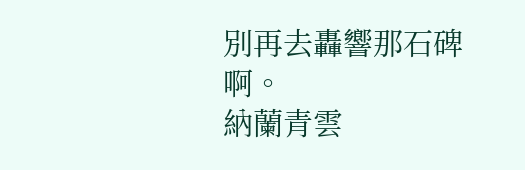別再去轟響那石碑啊。
納蘭青雲